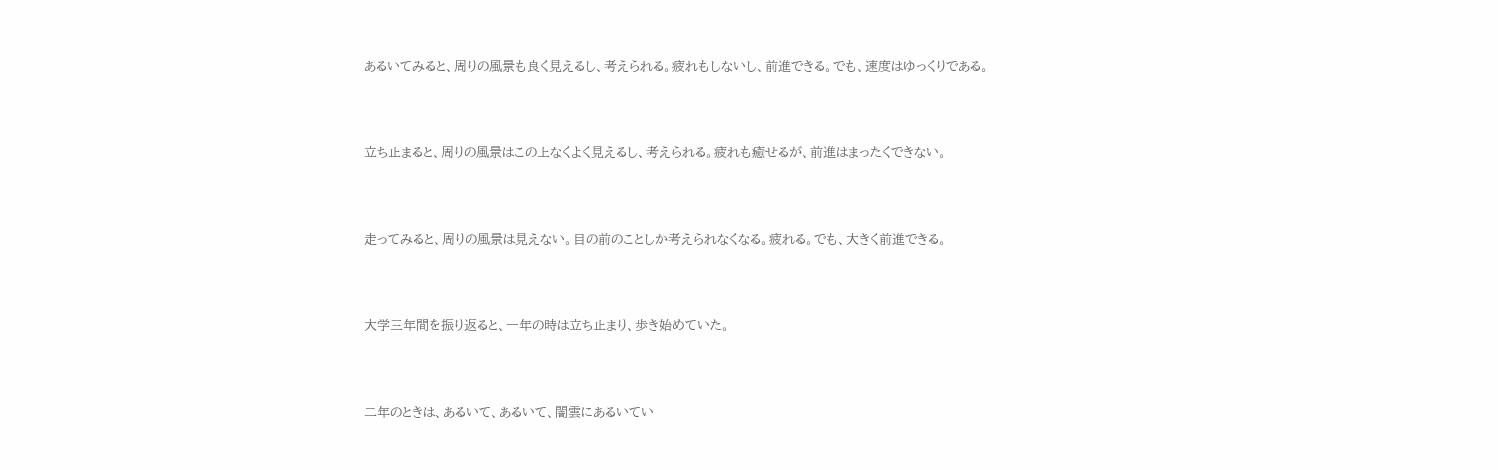あるいてみると、周りの風景も良く見えるし、考えられる。疲れもしないし、前進できる。でも、速度はゆっくりである。




立ち止まると、周りの風景はこの上なくよく見えるし、考えられる。疲れも癒せるが、前進はまったくできない。




走ってみると、周りの風景は見えない。目の前のことしか考えられなくなる。疲れる。でも、大きく前進できる。




大学三年間を振り返ると、一年の時は立ち止まり、歩き始めていた。




二年のときは、あるいて、あるいて、闇雲にあるいてい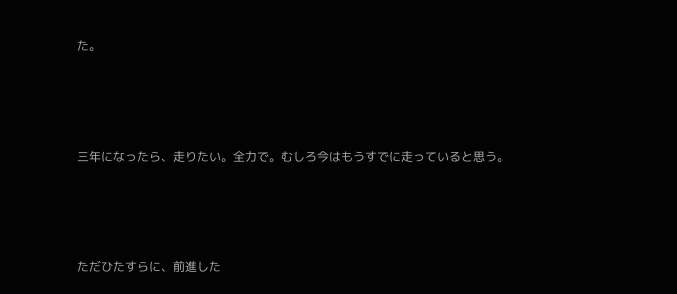た。




三年になったら、走りたい。全力で。むしろ今はもうすでに走っていると思う。




ただひたすらに、前進した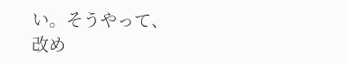い。そうやって、改め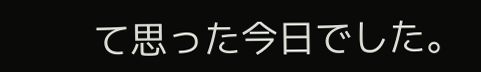て思った今日でした。